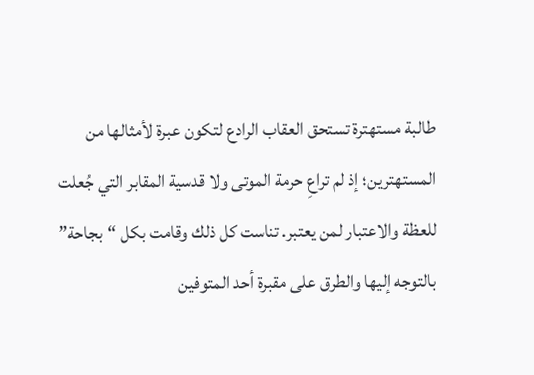طالبة مستهترة تستحق العقاب الرادع لتكون عبرة لأمثالها من المستهترين؛ إذ لم تراعِ حرمة الموتى ولا قدسية المقابر التي جُعلت للعظة والاعتبار لمن يعتبر. تناست كل ذلك وقامت بكل “بجاحة” بالتوجه إليها والطرق على مقبرة أحد المتوفين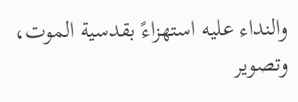والنداء عليه استهزاءً بقدسية الموت، وتصوير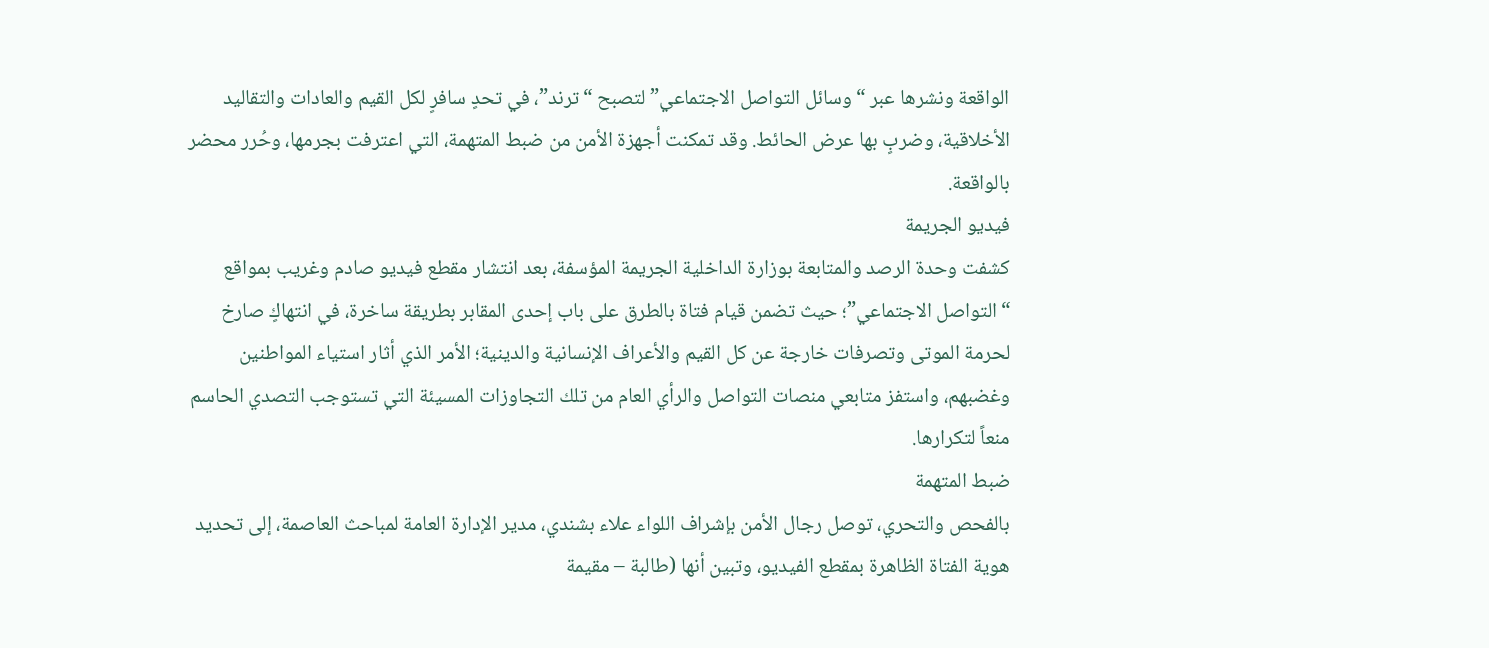الواقعة ونشرها عبر “وسائل التواصل الاجتماعي” لتصبح “ترند”، في تحدٍ سافرٍ لكل القيم والعادات والتقاليد الأخلاقية، وضربٍ بها عرض الحائط. وقد تمكنت أجهزة الأمن من ضبط المتهمة، التي اعترفت بجرمها، وحُرر محضر بالواقعة.
فيديو الجريمة
كشفت وحدة الرصد والمتابعة بوزارة الداخلية الجريمة المؤسفة، بعد انتشار مقطع فيديو صادم وغريب بمواقع “التواصل الاجتماعي”؛ حيث تضمن قيام فتاة بالطرق على باب إحدى المقابر بطريقة ساخرة، في انتهاكٍ صارخ لحرمة الموتى وتصرفات خارجة عن كل القيم والأعراف الإنسانية والدينية؛ الأمر الذي أثار استياء المواطنين وغضبهم، واستفز متابعي منصات التواصل والرأي العام من تلك التجاوزات المسيئة التي تستوجب التصدي الحاسم منعاً لتكرارها.
ضبط المتهمة
بالفحص والتحري، توصل رجال الأمن بإشراف اللواء علاء بشندي، مدير الإدارة العامة لمباحث العاصمة، إلى تحديد هوية الفتاة الظاهرة بمقطع الفيديو، وتبين أنها (طالبة – مقيمة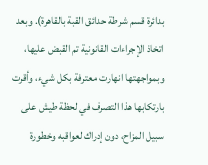بدائرة قسم شرطة حدائق القبة بالقاهرة). وبعد اتخاذ الإجراءات القانونية تم القبض عليها، وبمواجهتها انهارت معترفة بكل شيء، وأقرت بارتكابها هذا التصرف في لحظة طيش على سبيل المزاح، دون إدراك لعواقبه وخطورة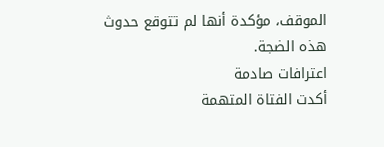الموقف، مؤكدة أنها لم تتوقع حدوث هذه الضجة.
اعترافات صادمة
أكدت الفتاة المتهمة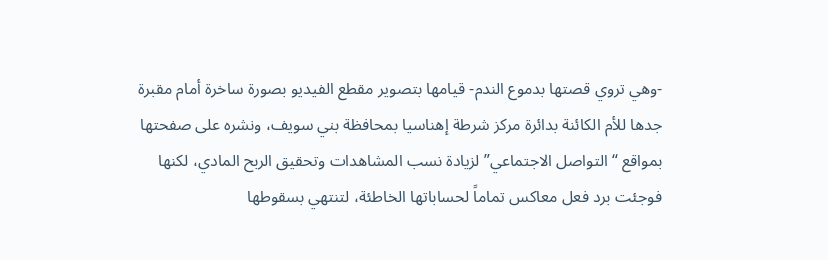-وهي تروي قصتها بدموع الندم- قيامها بتصوير مقطع الفيديو بصورة ساخرة أمام مقبرة جدها للأم الكائنة بدائرة مركز شرطة إهناسيا بمحافظة بني سويف، ونشره على صفحتها بمواقع “التواصل الاجتماعي” لزيادة نسب المشاهدات وتحقيق الربح المادي، لكنها فوجئت برد فعل معاكس تماماً لحساباتها الخاطئة، لتنتهي بسقوطها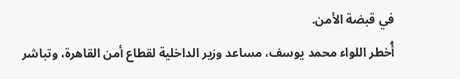في قبضة الأمن.
أُخطر اللواء محمد يوسف، مساعد وزير الداخلية لقطاع أمن القاهرة، وتباشر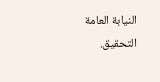النيابة العامة التحقيق.